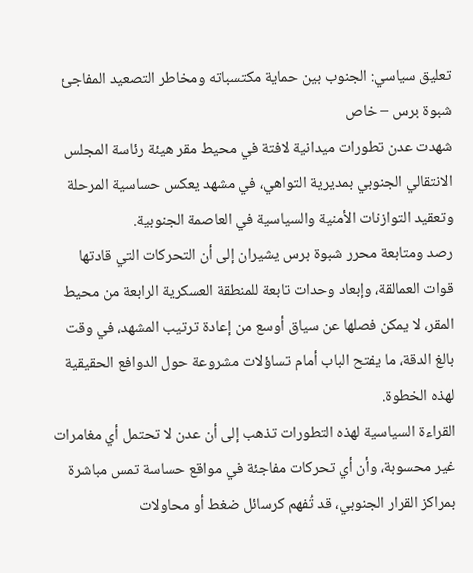تعليق سياسي: الجنوب بين حماية مكتسباته ومخاطر التصعيد المفاجئ
شبوة برس – خاص
شهدت عدن تطورات ميدانية لافتة في محيط مقر هيئة رئاسة المجلس الانتقالي الجنوبي بمديرية التواهي، في مشهد يعكس حساسية المرحلة وتعقيد التوازنات الأمنية والسياسية في العاصمة الجنوبية.
رصد ومتابعة محرر شبوة برس يشيران إلى أن التحركات التي قادتها قوات العمالقة، وإبعاد وحدات تابعة للمنطقة العسكرية الرابعة من محيط المقر، لا يمكن فصلها عن سياق أوسع من إعادة ترتيب المشهد، في وقت بالغ الدقة، ما يفتح الباب أمام تساؤلات مشروعة حول الدوافع الحقيقية لهذه الخطوة.
القراءة السياسية لهذه التطورات تذهب إلى أن عدن لا تحتمل أي مغامرات غير محسوبة، وأن أي تحركات مفاجئة في مواقع حساسة تمس مباشرة بمراكز القرار الجنوبي، قد تُفهم كرسائل ضغط أو محاولات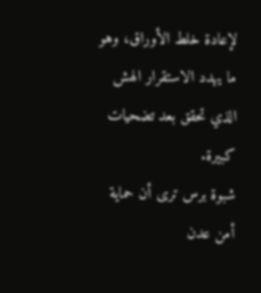لإعادة خلط الأوراق، وهو ما يهدد الاستقرار الهش الذي تحقق بعد تضحيات كبيرة.
شبوة برس ترى أن حماية أمن عدن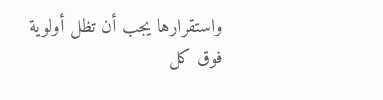واستقرارها يجب أن تظل أولوية فوق كل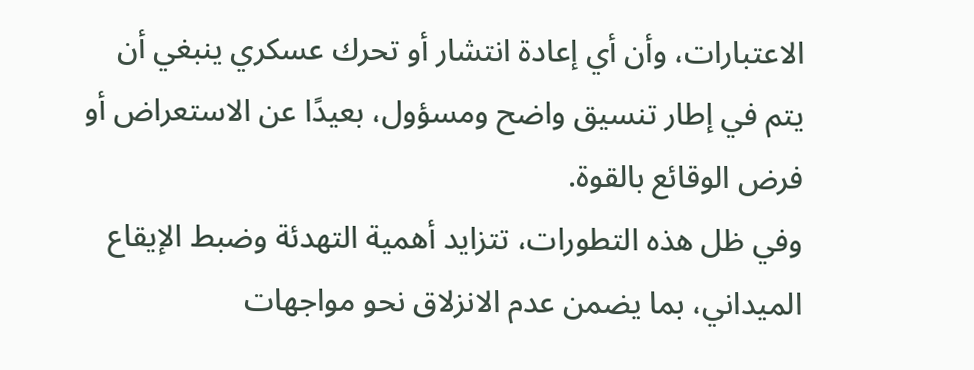الاعتبارات، وأن أي إعادة انتشار أو تحرك عسكري ينبغي أن يتم في إطار تنسيق واضح ومسؤول، بعيدًا عن الاستعراض أو فرض الوقائع بالقوة.
وفي ظل هذه التطورات، تتزايد أهمية التهدئة وضبط الإيقاع الميداني، بما يضمن عدم الانزلاق نحو مواجهات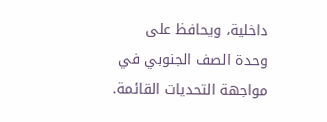داخلية، ويحافظ على وحدة الصف الجنوبي في مواجهة التحديات القائمة.